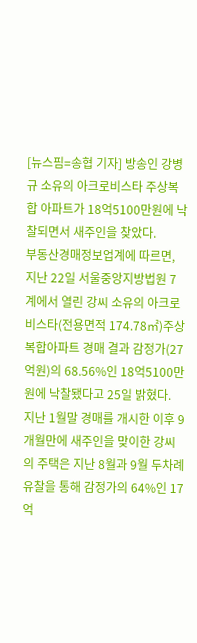[뉴스핌=송협 기자] 방송인 강병규 소유의 아크로비스타 주상복합 아파트가 18억5100만원에 낙찰되면서 새주인을 찾았다.
부동산경매정보업계에 따르면, 지난 22일 서울중앙지방법원 7계에서 열린 강씨 소유의 아크로비스타(전용면적 174.78㎡)주상복합아파트 경매 결과 감정가(27억원)의 68.56%인 18억5100만원에 낙찰됐다고 25일 밝혔다.
지난 1월말 경매를 개시한 이후 9개월만에 새주인을 맞이한 강씨의 주택은 지난 8월과 9월 두차례 유찰을 통해 감정가의 64%인 17억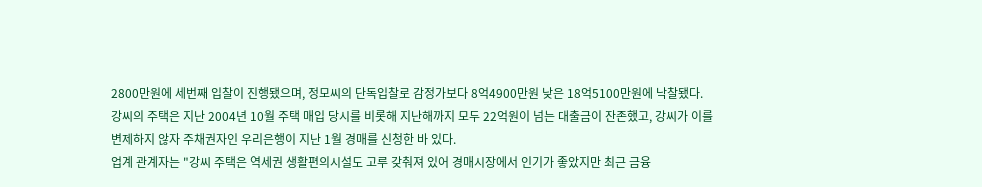2800만원에 세번째 입찰이 진행됐으며, 정모씨의 단독입찰로 감정가보다 8억4900만원 낮은 18억5100만원에 낙찰됐다.
강씨의 주택은 지난 2004년 10월 주택 매입 당시를 비롯해 지난해까지 모두 22억원이 넘는 대출금이 잔존했고, 강씨가 이를 변제하지 않자 주채권자인 우리은행이 지난 1월 경매를 신청한 바 있다.
업계 관계자는 "강씨 주택은 역세권 생활편의시설도 고루 갖춰져 있어 경매시장에서 인기가 좋았지만 최근 금융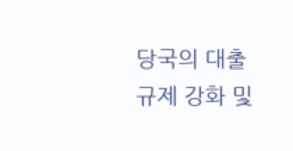당국의 대출규제 강화 및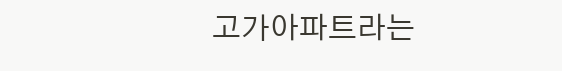고가아파트라는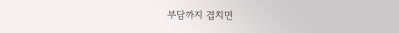부담까지 겹치면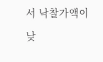서 낙찰가액이 낮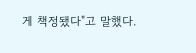게 책정됐다"고 말했다.